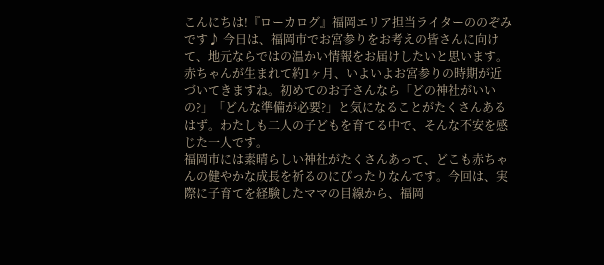こんにちは!『ローカログ』福岡エリア担当ライターののぞみです♪ 今日は、福岡市でお宮参りをお考えの皆さんに向けて、地元ならではの温かい情報をお届けしたいと思います。
赤ちゃんが生まれて約1ヶ月、いよいよお宮参りの時期が近づいてきますね。初めてのお子さんなら「どの神社がいいの?」「どんな準備が必要?」と気になることがたくさんあるはず。わたしも二人の子どもを育てる中で、そんな不安を感じた一人です。
福岡市には素晴らしい神社がたくさんあって、どこも赤ちゃんの健やかな成長を祈るのにぴったりなんです。今回は、実際に子育てを経験したママの目線から、福岡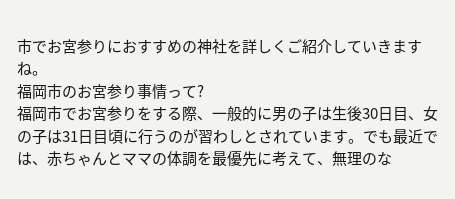市でお宮参りにおすすめの神社を詳しくご紹介していきますね。
福岡市のお宮参り事情って?
福岡市でお宮参りをする際、一般的に男の子は生後30日目、女の子は31日目頃に行うのが習わしとされています。でも最近では、赤ちゃんとママの体調を最優先に考えて、無理のな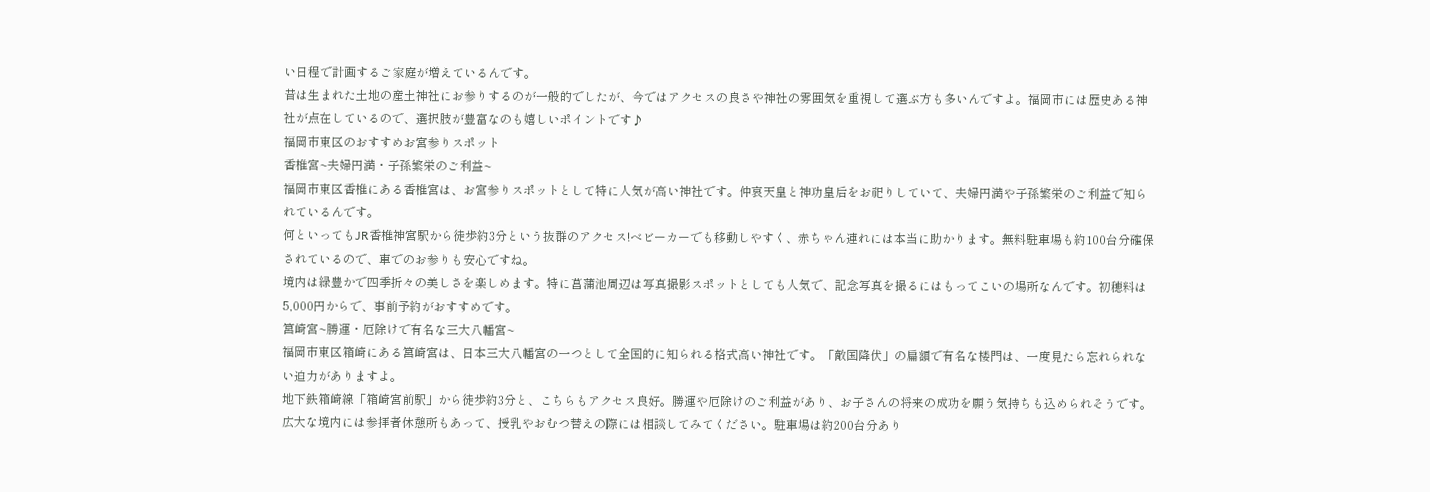い日程で計画するご家庭が増えているんです。
昔は生まれた土地の産土神社にお参りするのが一般的でしたが、今ではアクセスの良さや神社の雰囲気を重視して選ぶ方も多いんですよ。福岡市には歴史ある神社が点在しているので、選択肢が豊富なのも嬉しいポイントです♪
福岡市東区のおすすめお宮参りスポット
香椎宮~夫婦円満・子孫繁栄のご利益~
福岡市東区香椎にある香椎宮は、お宮参りスポットとして特に人気が高い神社です。仲哀天皇と神功皇后をお祀りしていて、夫婦円満や子孫繁栄のご利益で知られているんです。
何といってもJR香椎神宮駅から徒歩約3分という抜群のアクセス!ベビーカーでも移動しやすく、赤ちゃん連れには本当に助かります。無料駐車場も約100台分確保されているので、車でのお参りも安心ですね。
境内は緑豊かで四季折々の美しさを楽しめます。特に菖蒲池周辺は写真撮影スポットとしても人気で、記念写真を撮るにはもってこいの場所なんです。初穂料は5,000円からで、事前予約がおすすめです。
筥崎宮~勝運・厄除けで有名な三大八幡宮~
福岡市東区箱崎にある筥崎宮は、日本三大八幡宮の一つとして全国的に知られる格式高い神社です。「敵国降伏」の扁額で有名な楼門は、一度見たら忘れられない迫力がありますよ。
地下鉄箱崎線「箱崎宮前駅」から徒歩約3分と、こちらもアクセス良好。勝運や厄除けのご利益があり、お子さんの将来の成功を願う気持ちも込められそうです。
広大な境内には参拝者休憩所もあって、授乳やおむつ替えの際には相談してみてください。駐車場は約200台分あり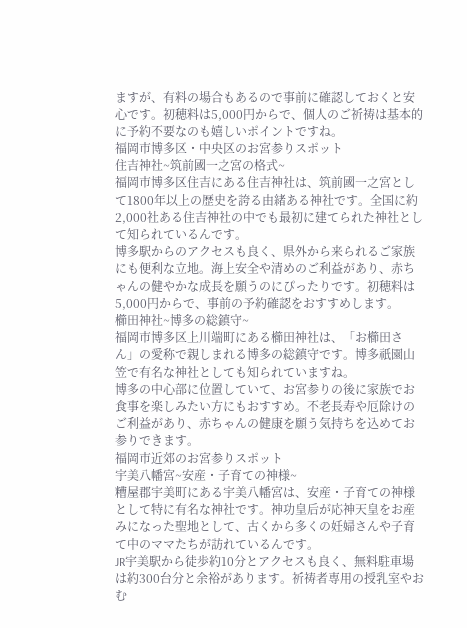ますが、有料の場合もあるので事前に確認しておくと安心です。初穂料は5,000円からで、個人のご祈祷は基本的に予約不要なのも嬉しいポイントですね。
福岡市博多区・中央区のお宮参りスポット
住吉神社~筑前國一之宮の格式~
福岡市博多区住吉にある住吉神社は、筑前國一之宮として1800年以上の歴史を誇る由緒ある神社です。全国に約2,000社ある住吉神社の中でも最初に建てられた神社として知られているんです。
博多駅からのアクセスも良く、県外から来られるご家族にも便利な立地。海上安全や清めのご利益があり、赤ちゃんの健やかな成長を願うのにぴったりです。初穂料は5,000円からで、事前の予約確認をおすすめします。
櫛田神社~博多の総鎮守~
福岡市博多区上川端町にある櫛田神社は、「お櫛田さん」の愛称で親しまれる博多の総鎮守です。博多祇園山笠で有名な神社としても知られていますね。
博多の中心部に位置していて、お宮参りの後に家族でお食事を楽しみたい方にもおすすめ。不老長寿や厄除けのご利益があり、赤ちゃんの健康を願う気持ちを込めてお参りできます。
福岡市近郊のお宮参りスポット
宇美八幡宮~安産・子育ての神様~
糟屋郡宇美町にある宇美八幡宮は、安産・子育ての神様として特に有名な神社です。神功皇后が応神天皇をお産みになった聖地として、古くから多くの妊婦さんや子育て中のママたちが訪れているんです。
JR宇美駅から徒歩約10分とアクセスも良く、無料駐車場は約300台分と余裕があります。祈祷者専用の授乳室やおむ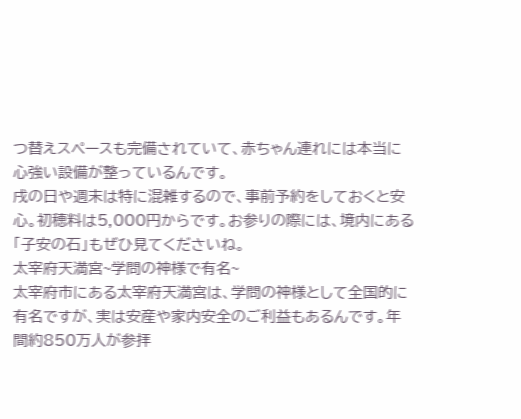つ替えスペースも完備されていて、赤ちゃん連れには本当に心強い設備が整っているんです。
戌の日や週末は特に混雑するので、事前予約をしておくと安心。初穂料は5,000円からです。お参りの際には、境内にある「子安の石」もぜひ見てくださいね。
太宰府天満宮~学問の神様で有名~
太宰府市にある太宰府天満宮は、学問の神様として全国的に有名ですが、実は安産や家内安全のご利益もあるんです。年間約850万人が参拝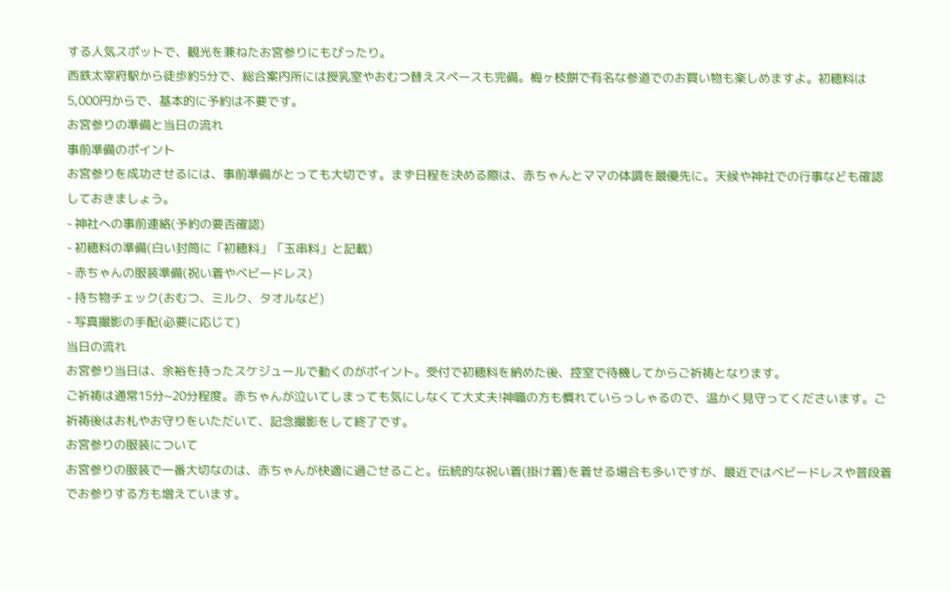する人気スポットで、観光を兼ねたお宮参りにもぴったり。
西鉄太宰府駅から徒歩約5分で、総合案内所には授乳室やおむつ替えスペースも完備。梅ヶ枝餅で有名な参道でのお買い物も楽しめますよ。初穂料は5,000円からで、基本的に予約は不要です。
お宮参りの準備と当日の流れ
事前準備のポイント
お宮参りを成功させるには、事前準備がとっても大切です。まず日程を決める際は、赤ちゃんとママの体調を最優先に。天候や神社での行事なども確認しておきましょう。
- 神社への事前連絡(予約の要否確認)
- 初穂料の準備(白い封筒に「初穂料」「玉串料」と記載)
- 赤ちゃんの服装準備(祝い着やベビードレス)
- 持ち物チェック(おむつ、ミルク、タオルなど)
- 写真撮影の手配(必要に応じて)
当日の流れ
お宮参り当日は、余裕を持ったスケジュールで動くのがポイント。受付で初穂料を納めた後、控室で待機してからご祈祷となります。
ご祈祷は通常15分~20分程度。赤ちゃんが泣いてしまっても気にしなくて大丈夫!神職の方も慣れていらっしゃるので、温かく見守ってくださいます。ご祈祷後はお札やお守りをいただいて、記念撮影をして終了です。
お宮参りの服装について
お宮参りの服装で一番大切なのは、赤ちゃんが快適に過ごせること。伝統的な祝い着(掛け着)を着せる場合も多いですが、最近ではベビードレスや普段着でお参りする方も増えています。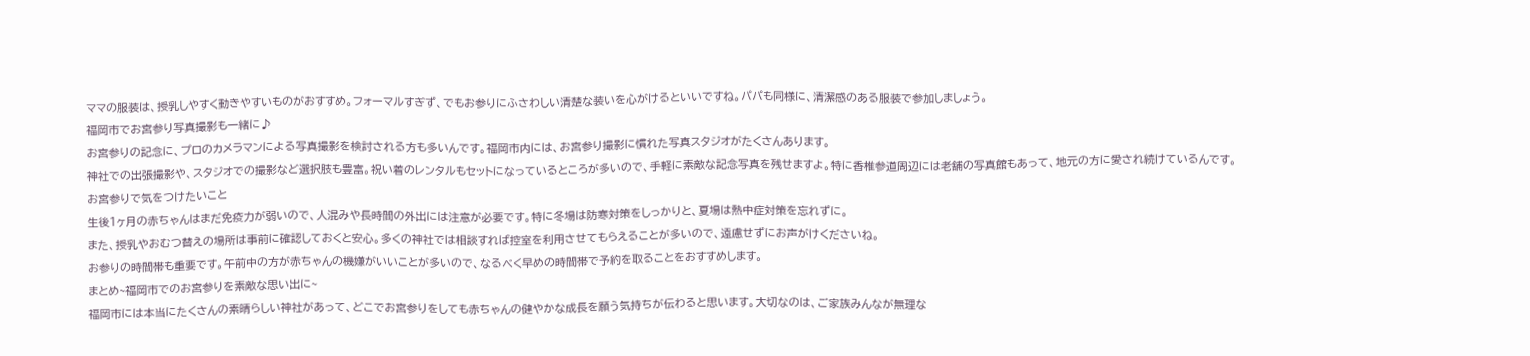ママの服装は、授乳しやすく動きやすいものがおすすめ。フォーマルすぎず、でもお参りにふさわしい清楚な装いを心がけるといいですね。パパも同様に、清潔感のある服装で参加しましょう。
福岡市でお宮参り写真撮影も一緒に♪
お宮参りの記念に、プロのカメラマンによる写真撮影を検討される方も多いんです。福岡市内には、お宮参り撮影に慣れた写真スタジオがたくさんあります。
神社での出張撮影や、スタジオでの撮影など選択肢も豊富。祝い着のレンタルもセットになっているところが多いので、手軽に素敵な記念写真を残せますよ。特に香椎参道周辺には老舗の写真館もあって、地元の方に愛され続けているんです。
お宮参りで気をつけたいこと
生後1ヶ月の赤ちゃんはまだ免疫力が弱いので、人混みや長時間の外出には注意が必要です。特に冬場は防寒対策をしっかりと、夏場は熱中症対策を忘れずに。
また、授乳やおむつ替えの場所は事前に確認しておくと安心。多くの神社では相談すれば控室を利用させてもらえることが多いので、遠慮せずにお声がけくださいね。
お参りの時間帯も重要です。午前中の方が赤ちゃんの機嫌がいいことが多いので、なるべく早めの時間帯で予約を取ることをおすすめします。
まとめ~福岡市でのお宮参りを素敵な思い出に~
福岡市には本当にたくさんの素晴らしい神社があって、どこでお宮参りをしても赤ちゃんの健やかな成長を願う気持ちが伝わると思います。大切なのは、ご家族みんなが無理な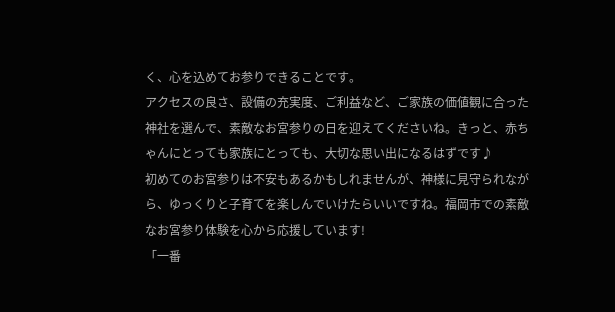く、心を込めてお参りできることです。
アクセスの良さ、設備の充実度、ご利益など、ご家族の価値観に合った神社を選んで、素敵なお宮参りの日を迎えてくださいね。きっと、赤ちゃんにとっても家族にとっても、大切な思い出になるはずです♪
初めてのお宮参りは不安もあるかもしれませんが、神様に見守られながら、ゆっくりと子育てを楽しんでいけたらいいですね。福岡市での素敵なお宮参り体験を心から応援しています!
「一番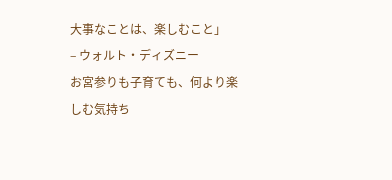大事なことは、楽しむこと」
– ウォルト・ディズニー
お宮参りも子育ても、何より楽しむ気持ち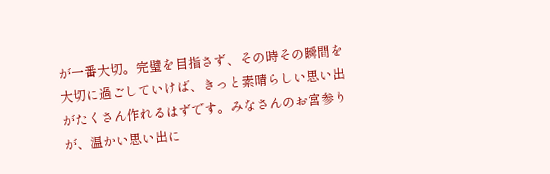が一番大切。完璧を目指さず、その時その瞬間を大切に過ごしていけば、きっと素晴らしい思い出がたくさん作れるはずです。みなさんのお宮参りが、温かい思い出に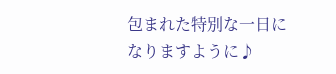包まれた特別な一日になりますように♪